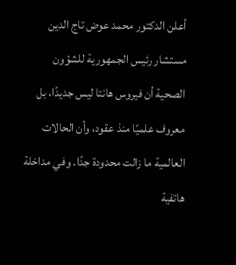أعلن الدكتور محمد عوض تاج الدين مستشار رئيس الجمهورية للشؤون الصحية أن فيروس هانتا ليس جديدًا، بل معروف علميًا منذ عقود، وأن الحالات العالمية ما زالت محدودة جدًا. وفي مداخلة هاتفية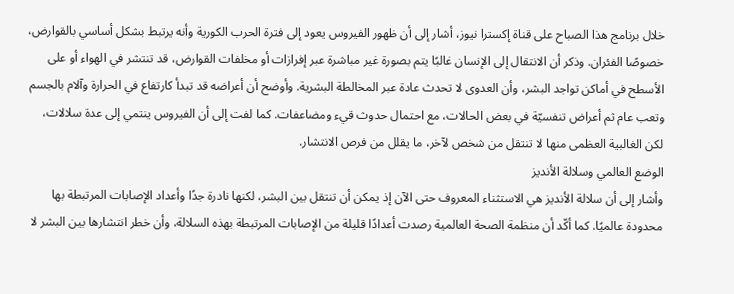خلال برنامج هذا الصباح على قناة إكسترا نيوز، أشار إلى أن ظهور الفيروس يعود إلى فترة الحرب الكورية وأنه يرتبط بشكل أساسي بالقوارض، خصوصًا الفئران. وذكر أن الانتقال إلى الإنسان غالبًا يتم بصورة غير مباشرة عبر إفرازات أو مخلفات القوارض، قد تنتشر في الهواء أو على الأسطح في أماكن تواجد البشر، وأن العدوى لا تحدث عادة عبر المخالطة البشرية. وأوضح أن أعراضه قد تبدأ كارتفاع في الحرارة وآلام بالجسم وتعب عام ثم أعراض تنفسيّة في بعض الحالات، مع احتمال حدوث قيء ومضاعفات. كما لفت إلى أن الفيروس ينتمي إلى عدة سلالات، لكن الغالبية العظمى منها لا تنتقل من شخص لآخر، ما يقلل من فرص الانتشار.
الوضع العالمي وسلالة الأنديز
وأشار إلى أن سلالة الأنديز هي الاستثناء المعروف حتى الآن إذ يمكن أن تنتقل بين البشر، لكنها نادرة جدًا وأعداد الإصابات المرتبطة بها محدودة عالميًا. كما أكّد أن منظمة الصحة العالمية رصدت أعدادًا قليلة من الإصابات المرتبطة بهذه السلالة، وأن خطر انتشارها بين البشر لا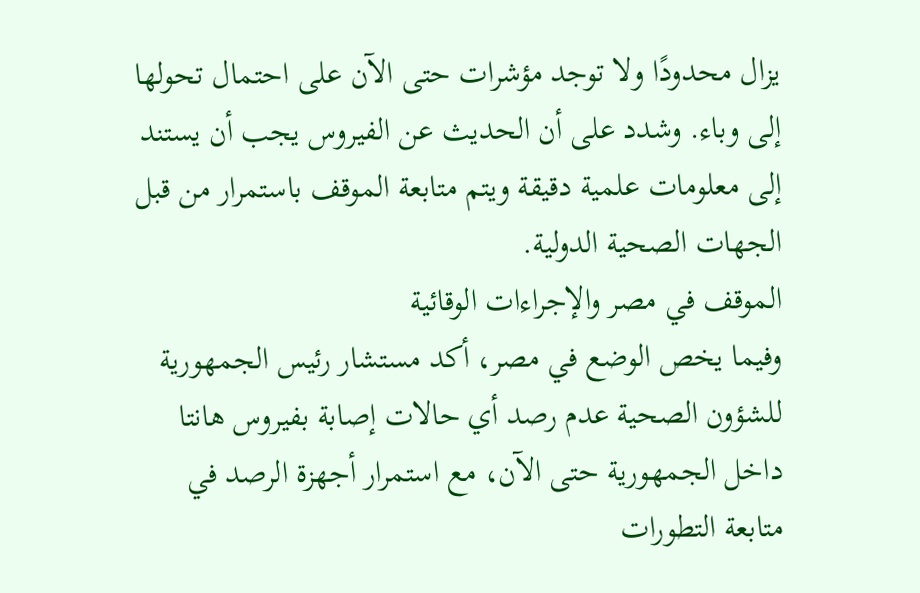يزال محدودًا ولا توجد مؤشرات حتى الآن على احتمال تحولها إلى وباء. وشدد على أن الحديث عن الفيروس يجب أن يستند إلى معلومات علمية دقيقة ويتم متابعة الموقف باستمرار من قبل الجهات الصحية الدولية.
الموقف في مصر والإجراءات الوقائية
وفيما يخص الوضع في مصر، أكد مستشار رئيس الجمهورية للشؤون الصحية عدم رصد أي حالات إصابة بفيروس هانتا داخل الجمهورية حتى الآن، مع استمرار أجهزة الرصد في متابعة التطورات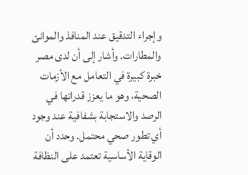وإجراء التدقيق عند المنافذ والموانئ والمطارات. وأشار إلى أن لدى مصر خبرة كبيرة في التعامل مع الأزمات الصحية، وهو ما يعزز قدراتها في الرصد والاستجابة بشفافية عند وجود أي تطور صحي محتمل. وحدد أن الوقاية الأساسية تعتمد على النظافة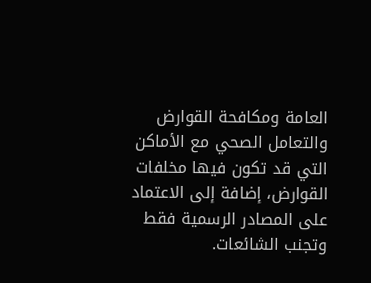العامة ومكافحة القوارض والتعامل الصحي مع الأماكن التي قد تكون فيها مخلفات القوارض، إضافة إلى الاعتماد على المصادر الرسمية فقط وتجنب الشائعات.